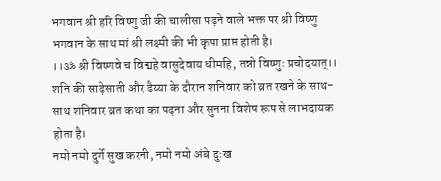भगवान श्री हरि विष्णु जी की चालीसा पढ़ने वाले भक्त पर श्री विष्णु भगवान के साथ मां श्री लक्ष्मी की भी कृपा प्राप्त होती है।
।।ॐ श्री विष्णवे च विद्महे वासुदेवाय धीमहि, तन्नो विष्णुः प्रचोदयात्।।
शनि की साढ़ेसाती और ढैय्या के दौरान शनिवार को व्रत रखने के साथ-साथ शनिवार व्रत कथा का पढ़ना और सुनना विशेष रूप से लाभदायक होता है।
नमो नमो दुर्गे सुख करनी, नमो नमो अंबे दुःख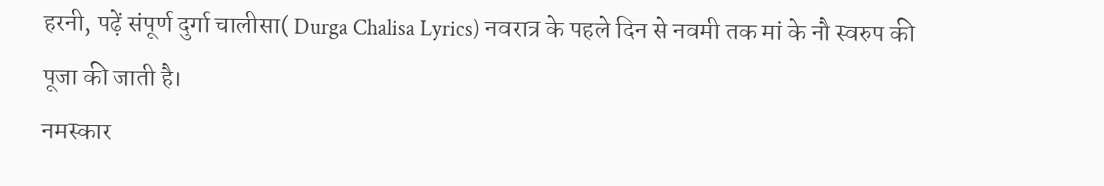हरनी, पढ़ें संपूर्ण दुर्गा चालीसा( Durga Chalisa Lyrics) नवरात्र के पहले दिन से नवमी तक मां के नौ स्वरुप की पूजा की जाती है।
नमस्कार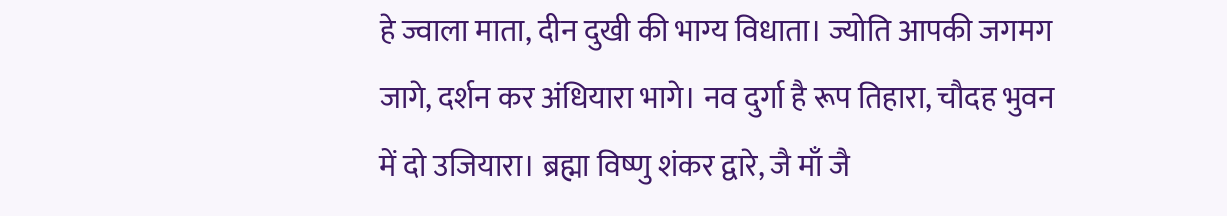हे ज्वाला माता, दीन दुखी की भाग्य विधाता। ज्योति आपकी जगमग जागे, दर्शन कर अंधियारा भागे। नव दुर्गा है रूप तिहारा, चौदह भुवन में दो उजियारा। ब्रह्मा विष्णु शंकर द्वारे, जै माँ जै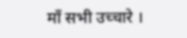माँ सभी उच्चारे ।